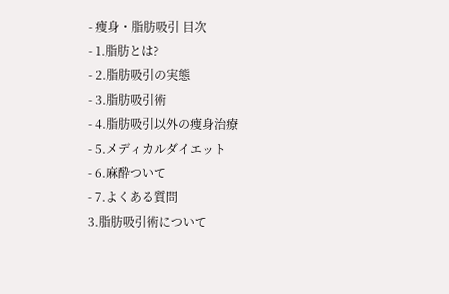- 痩身・脂肪吸引 目次
- 1.脂肪とは?
- 2.脂肪吸引の実態
- 3.脂肪吸引術
- 4.脂肪吸引以外の痩身治療
- 5.メディカルダイエット
- 6.麻酔ついて
- 7.よくある質問
3.脂肪吸引術について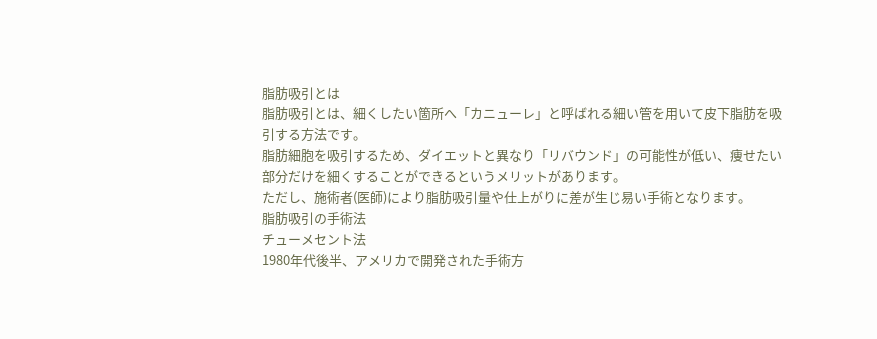脂肪吸引とは
脂肪吸引とは、細くしたい箇所へ「カニューレ」と呼ばれる細い管を用いて皮下脂肪を吸引する方法です。
脂肪細胞を吸引するため、ダイエットと異なり「リバウンド」の可能性が低い、痩せたい部分だけを細くすることができるというメリットがあります。
ただし、施術者(医師)により脂肪吸引量や仕上がりに差が生じ易い手術となります。
脂肪吸引の手術法
チューメセント法
1980年代後半、アメリカで開発された手術方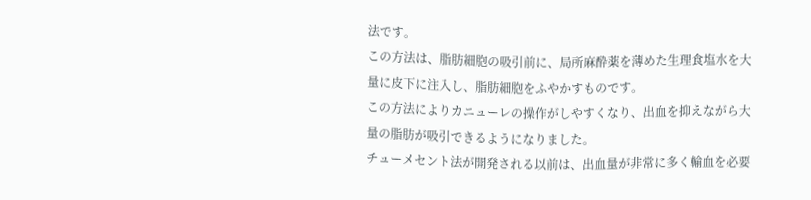法です。
この方法は、脂肪細胞の吸引前に、局所麻酔薬を薄めた生理食塩水を大量に皮下に注入し、脂肪細胞をふやかすものです。
この方法によりカニューレの操作がしやすくなり、出血を抑えながら大量の脂肪が吸引できるようになりました。
チューメセント法が開発される以前は、出血量が非常に多く輸血を必要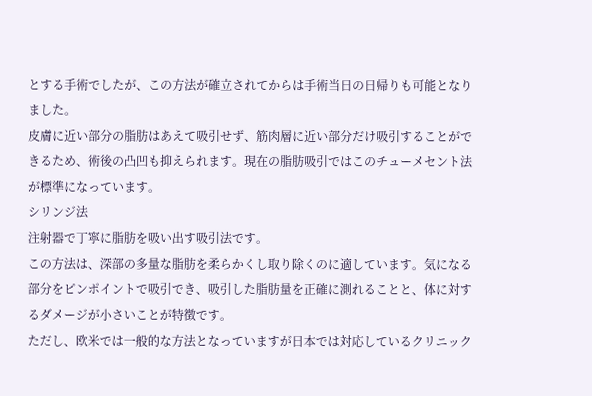とする手術でしたが、この方法が確立されてからは手術当日の日帰りも可能となりました。
皮膚に近い部分の脂肪はあえて吸引せず、筋肉層に近い部分だけ吸引することができるため、術後の凸凹も抑えられます。現在の脂肪吸引ではこのチューメセント法が標準になっています。
シリンジ法
注射器で丁寧に脂肪を吸い出す吸引法です。
この方法は、深部の多量な脂肪を柔らかくし取り除くのに適しています。気になる部分をピンポイントで吸引でき、吸引した脂肪量を正確に測れることと、体に対するダメージが小さいことが特徴です。
ただし、欧米では一般的な方法となっていますが日本では対応しているクリニック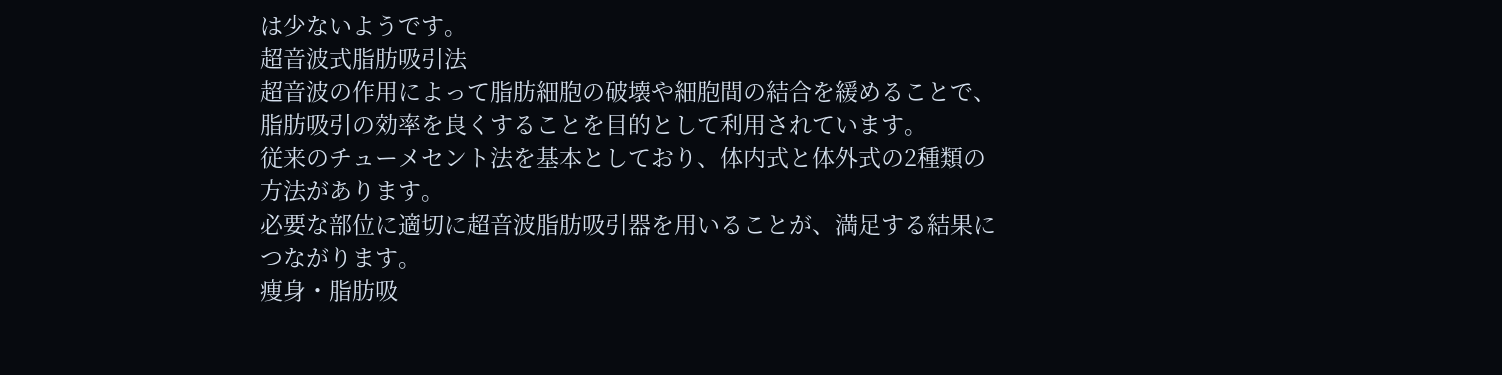は少ないようです。
超音波式脂肪吸引法
超音波の作用によって脂肪細胞の破壊や細胞間の結合を緩めることで、脂肪吸引の効率を良くすることを目的として利用されています。
従来のチューメセント法を基本としており、体内式と体外式の2種類の方法があります。
必要な部位に適切に超音波脂肪吸引器を用いることが、満足する結果につながります。
痩身・脂肪吸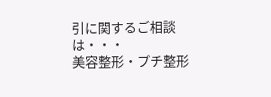引に関するご相談は・・・
美容整形・プチ整形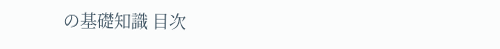の基礎知識 目次